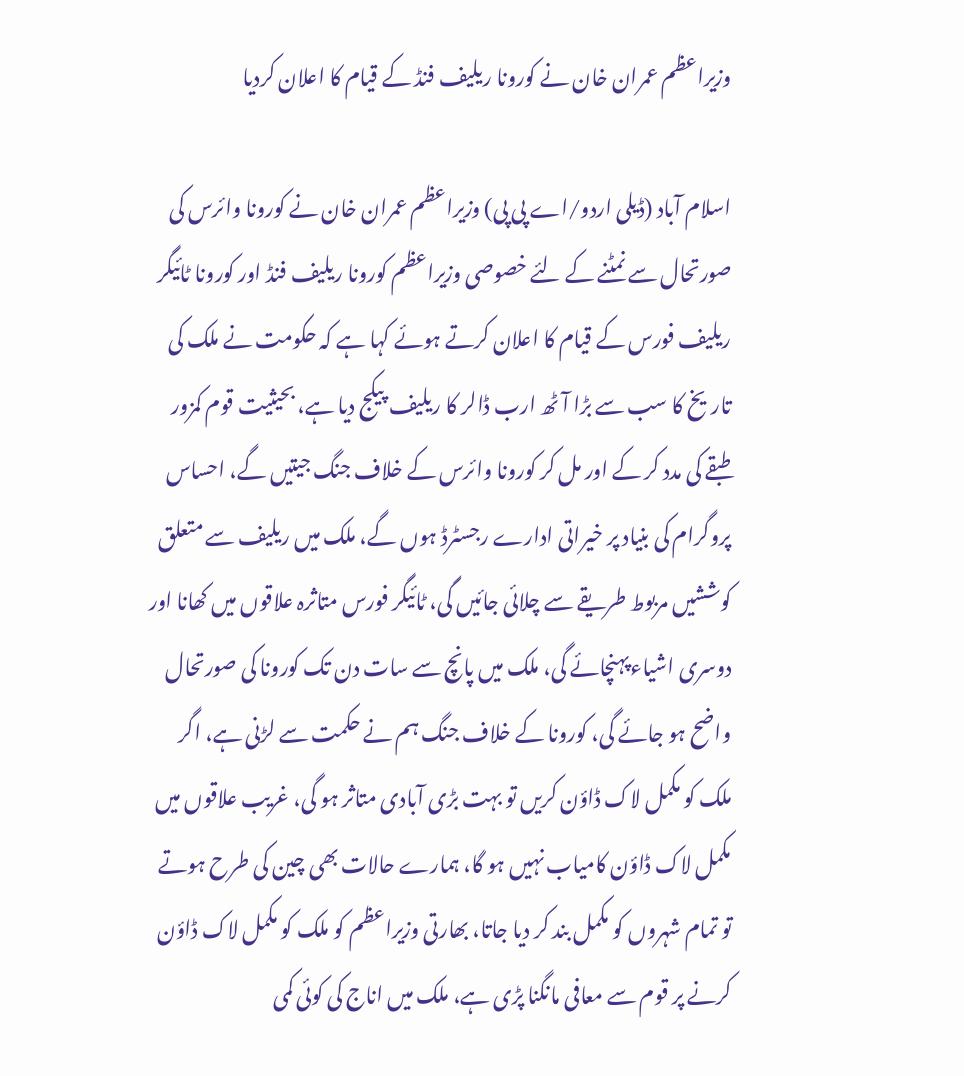وزیراعظم عمران خان نے کورونا ریلیف فنڈ کے قیام کا اعلان کردیا

اسلام آباد (ڈیلی اردو/اے پی پی) وزیراعظم عمران خان نے کورونا وائرس کی صورتحال سے نمٹنے کے لئے خصوصی وزیراعظم کورونا ریلیف فنڈ اور کورونا ٹائیگر ریلیف فورس کے قیام کا اعلان کرتے ہوئے کہا ہے کہ حکومت نے ملک کی تاریخ کا سب سے بڑا آٹھ ارب ڈالر کا ریلیف پیکج دیا ہے، بحیثیت قوم کمزور طبقے کی مدد کر کے اور مل کر کورونا وائرس کے خلاف جنگ جیتیں گے، احساس پروگرام کی بنیاد پر خیراتی ادارے رجسٹرڈ ہوں گے، ملک میں ریلیف سے متعلق کوششیں مربوط طریقے سے چلائی جائیں گی، ٹائیگر فورس متاثرہ علاقوں میں کھانا اور دوسری اشیاءپہنچائے گی، ملک میں پانچ سے سات دن تک کورونا کی صورتحال واضح ہو جائے گی، کورونا کے خلاف جنگ ہم نے حکمت سے لڑنی ہے، اگر ملک کو مکمل لاک ڈاؤن کریں تو بہت بڑی آبادی متاثر ہو گی، غریب علاقوں میں مکمل لاک ڈاؤن کامیاب نہیں ہو گا، ہمارے حالات بھی چین کی طرح ہوتے تو تمام شہروں کو مکمل بند کر دیا جاتا، بھارتی وزیراعظم کو ملک کو مکمل لاک ڈاؤن کرنے پر قوم سے معافی مانگنا پڑی ہے، ملک میں اناج کی کوئی کمی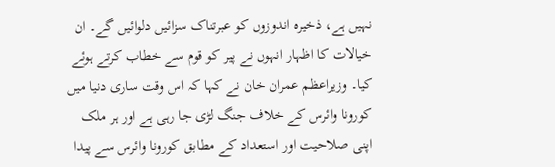نہیں ہے، ذخیرہ اندوزوں کو عبرتناک سزائیں دلوائیں گے۔ ان خیالات کا اظہار انہوں نے پیر کو قوم سے خطاب کرتے ہوئے کیا۔ وزیراعظم عمران خان نے کہا کہ اس وقت ساری دنیا میں کورونا وائرس کے خلاف جنگ لڑی جا رہی ہے اور ہر ملک اپنی صلاحیت اور استعداد کے مطابق کورونا وائرس سے پیدا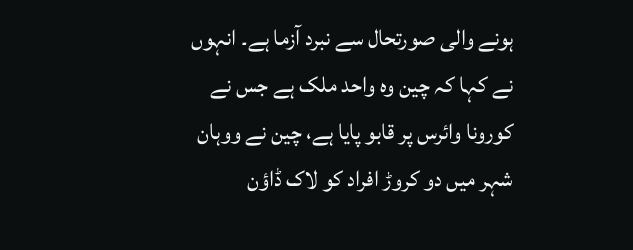ہونے والی صورتحال سے نبرد آزما ہے۔ انہوں نے کہا کہ چین وہ واحد ملک ہے جس نے کورونا وائرس پر قابو پایا ہے، چین نے ووہان شہر میں دو کروڑ افراد کو لاک ڈاؤن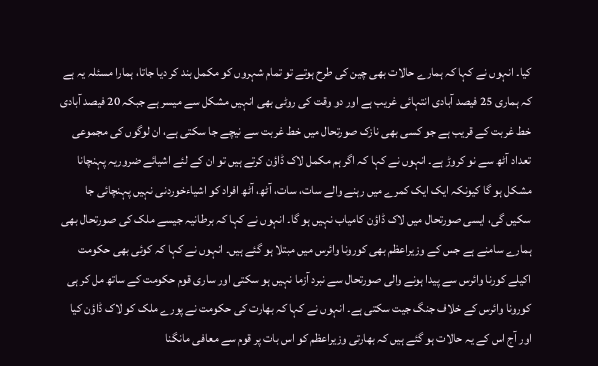کیا۔ انہوں نے کہا کہ ہمارے حالات بھی چین کی طرح ہوتے تو تمام شہروں کو مکمل بند کر دیا جاتا، ہمارا مسئلہ یہ ہے کہ ہماری 25 فیصد آبادی انتہائی غریب ہے اور دو وقت کی روٹی بھی انہیں مشکل سے میسر ہے جبکہ 20 فیصد آبادی خط غربت کے قریب ہے جو کسی بھی نازک صورتحال میں خط غربت سے نیچے جا سکتی ہے، ان لوگوں کی مجموعی تعداد آٹھ سے نو کروڑ ہے۔ انہوں نے کہا کہ اگر ہم مکمل لاک ڈاؤن کرتے ہیں تو ان کے لئے اشیائے ضروریہ پہنچانا مشکل ہو گا کیونکہ ایک ایک کمرے میں رہنے والے سات، سات، آٹھ، آٹھ افراد کو اشیاءخوردنی نہیں پہنچائی جا سکیں گی، ایسی صورتحال میں لاک ڈاؤن کامیاب نہیں ہو گا۔ انہوں نے کہا کہ برطانیہ جیسے ملک کی صورتحال بھی ہمارے سامنے ہے جس کے وزیراعظم بھی کورونا وائرس میں مبتلا ہو گئے ہیں۔ انہوں نے کہا کہ کوئی بھی حکومت اکیلے کورنا وائرس سے پیدا ہونے والی صورتحال سے نبرد آزما نہیں ہو سکتی اور ساری قوم حکومت کے ساتھ مل کر ہی کورونا وائرس کے خلاف جنگ جیت سکتی ہے۔ انہوں نے کہا کہ بھارت کی حکومت نے پورے ملک کو لاک ڈاؤن کیا اور آج اس کے یہ حالات ہو گئے ہیں کہ بھارتی وزیراعظم کو اس بات پر قوم سے معافی مانگنا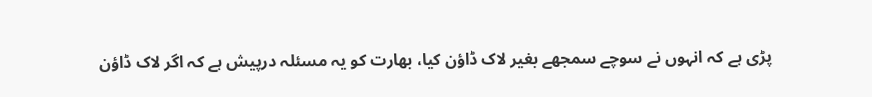پڑی ہے کہ انہوں نے سوچے سمجھے بغیر لاک ڈاؤن کیا، بھارت کو یہ مسئلہ درپیش ہے کہ اگر لاک ڈاؤن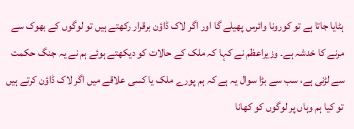ہٹایا جاتا ہے تو کورونا وائرس پھیلے گا اور اگر لاک ڈاؤن برقرار رکھتے ہیں تو لوگوں کے بھوک سے مرنے کا خدشہ ہے۔ وزیراعظم نے کہا کہ ملک کے حالات کو دیکھتے ہوئے ہم نے یہ جنگ حکمت سے لڑنی ہے، سب سے بڑا سوال یہ ہے کہ ہم پورے ملک یا کسی علاقے میں اگر لاک ڈاؤن کرتے ہیں تو کیا ہم وہاں پر لوگوں کو کھانا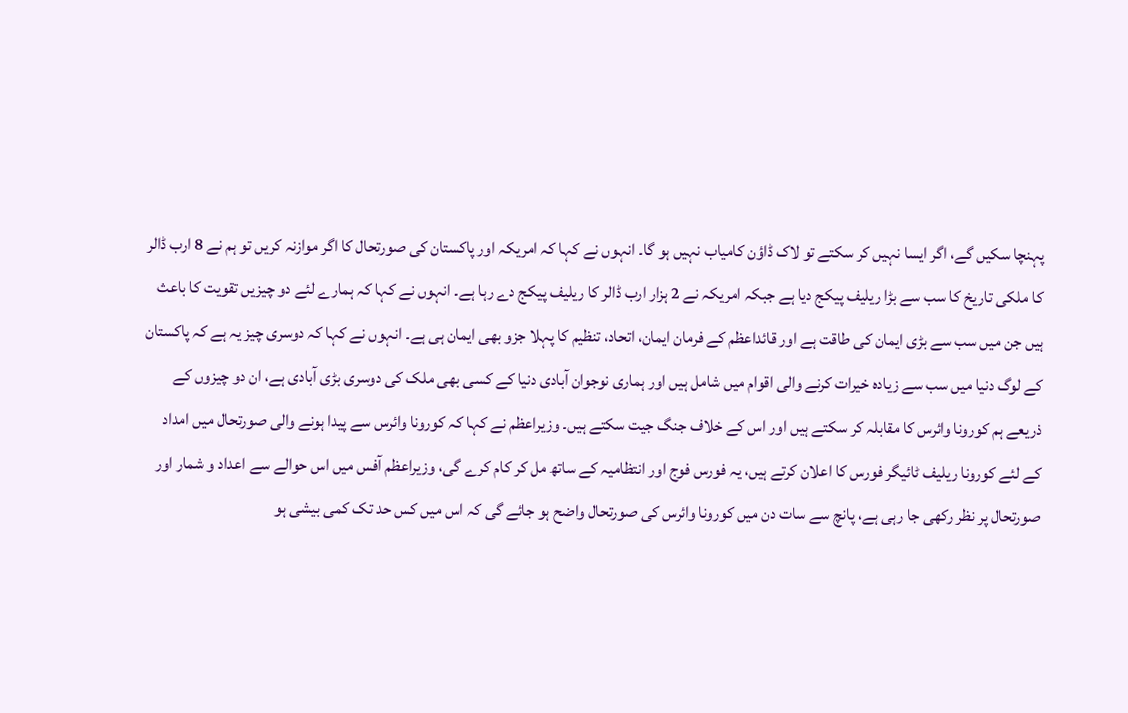پہنچا سکیں گے، اگر ایسا نہیں کر سکتے تو لاک ڈاؤن کامیاب نہیں ہو گا۔ انہوں نے کہا کہ امریکہ اور پاکستان کی صورتحال کا اگر موازنہ کریں تو ہم نے 8 ارب ڈالر کا ملکی تاریخ کا سب سے بڑا ریلیف پیکج دیا ہے جبکہ امریکہ نے 2 ہزار ارب ڈالر کا ریلیف پیکج دے رہا ہے۔ انہوں نے کہا کہ ہمارے لئے دو چیزیں تقویت کا باعث ہیں جن میں سب سے بڑی ایمان کی طاقت ہے اور قائداعظم کے فرمان ایمان، اتحاد، تنظیم کا پہلا جزو بھی ایمان ہی ہے۔ انہوں نے کہا کہ دوسری چیز یہ ہے کہ پاکستان کے لوگ دنیا میں سب سے زیادہ خیرات کرنے والی اقوام میں شامل ہیں اور ہماری نوجوان آبادی دنیا کے کسی بھی ملک کی دوسری بڑی آبادی ہے، ان دو چیزوں کے ذریعے ہم کورونا وائرس کا مقابلہ کر سکتے ہیں اور اس کے خلاف جنگ جیت سکتے ہیں۔ وزیراعظم نے کہا کہ کورونا وائرس سے پیدا ہونے والی صورتحال میں امداد کے لئے کورونا ریلیف ٹائیگر فورس کا اعلان کرتے ہیں، یہ فورس فوج اور انتظامیہ کے ساتھ مل کر کام کرے گی، وزیراعظم آفس میں اس حوالے سے اعداد و شمار اور صورتحال پر نظر رکھی جا رہی ہے، پانچ سے سات دن میں کورونا وائرس کی صورتحال واضح ہو جائے گی کہ اس میں کس حد تک کمی بیشی ہو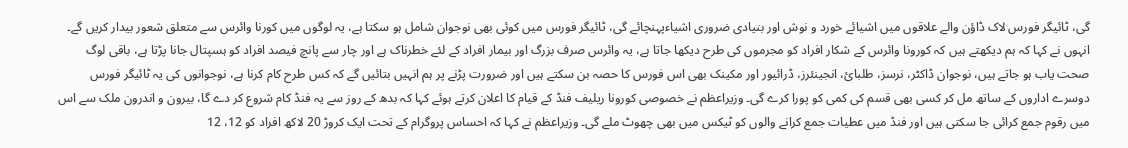گی، ٹائیگر فورس لاک ڈاؤن والے علاقوں میں اشیائے خورد و نوش اور بنیادی ضروری اشیاءپہنچائے گی، ٹائیگر فورس میں کوئی بھی نوجوان شامل ہو سکتا ہے، یہ لوگوں میں کورنا وائرس سے متعلق شعور بیدار کریں گے۔ انہوں نے کہا کہ ہم دیکھتے ہیں کہ کورونا وائرس کے شکار افراد کو مجرموں کی طرح دیکھا جاتا ہے، یہ وائرس صرف بزرگ اور بیمار افراد کے لئے خطرناک ہے اور چار سے پانچ فیصد افراد کو ہسپتال جانا پڑتا ہے، باقی لوگ صحت یاب ہو جاتے ہیں، نوجوان ڈاکٹر، نرسز، طلبائ، انجینئرز، ڈرائیور اور مکینک بھی اس فورس کا حصہ بن سکتے ہیں اور ضرورت پڑنے پر ہم انہیں بتائیں گے کہ کس طرح کام کرنا ہے، نوجوانوں کی یہ ٹائیگر فورس دوسرے اداروں کے ساتھ مل کر کسی بھی قسم کی کمی کو پورا کرے گی۔ وزیراعظم نے خصوصی کورونا ریلیف فنڈ کے قیام کا اعلان کرتے ہوئے کہا کہ بدھ کے روز سے یہ فنڈ کام شروع کر دے گا، بیرون و اندرون ملک سے اس میں رقوم جمع کرائی جا سکتی ہیں اور فنڈ میں عطیات جمع کرانے والوں کو ٹیکس میں بھی چھوٹ ملے گی۔ وزیراعظم نے کہا کہ احساس پروگرام کے تحت ایک کروڑ 20 لاکھ افراد کو 12، 12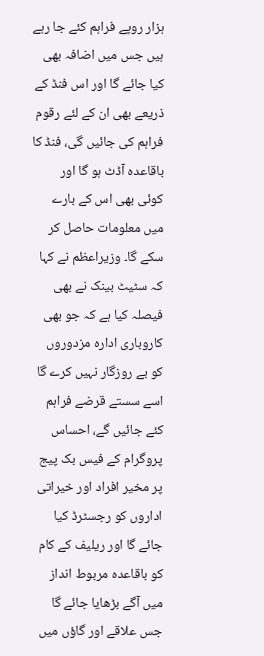ہزار روپے فراہم کئے جا رہے ہیں جس میں اضافہ بھی کیا جائے گا اور اس فنڈ کے ذریعے بھی ان کے لئے رقوم فراہم کی جائیں گی، فنڈ کا باقاعدہ آڈٹ ہو گا اور کوئی بھی اس کے بارے میں معلومات حاصل کر سکے گا۔ وزیراعظم نے کہا کہ سٹیٹ بینک نے بھی فیصلہ کیا ہے کہ جو بھی کاروباری ادارہ مزدوروں کو بے روزگار نہیں کرے گا اسے سستے قرضے فراہم کئے جائیں گے، احساس پروگرام کے فیس بک پیج پر مخیر افراد اور خیراتی اداروں کو رجسٹرڈ کیا جائے گا اور ریلیف کے کام کو باقاعدہ مربوط انداز میں آگے بڑھایا جائے گا جس علاقے اور گاؤں میں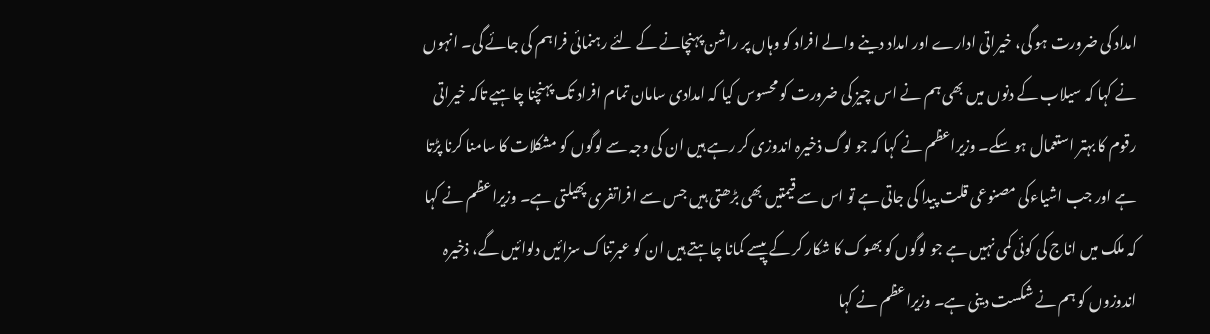امداد کی ضرورت ہو گی، خیراتی ادارے اور امداد دینے والے افراد کو وہاں پر راشن پہنچانے کے لئے رہنمائی فراہم کی جائے گی۔ انہوں نے کہا کہ سیلاب کے دنوں میں بھی ہم نے اس چیز کی ضرورت کو محسوس کیا کہ امدادی سامان تمام افراد تک پہنچنا چاہیے تاکہ خیراتی رقوم کا بہتر استعمال ہو سکے۔ وزیراعظم نے کہا کہ جو لوگ ذخیرہ اندوزی کر رہے ہیں ان کی وجہ سے لوگوں کو مشکلات کا سامنا کرنا پڑتا ہے اور جب اشیاءکی مصنوعی قلت پیدا کی جاتی ہے تو اس سے قیمتیں بھی بڑھتی ہیں جس سے افراتفری پھیلتی ہے۔ وزیراعظم نے کہا کہ ملک میں اناج کی کوئی کمی نہیں ہے جو لوگوں کو بھوک کا شکار کر کے پیسے کمانا چاہتے ہیں ان کو عبرتناک سزائیں دلوائیں گے، ذخیرہ اندوزوں کو ہم نے شکست دینی ہے۔ وزیراعظم نے کہا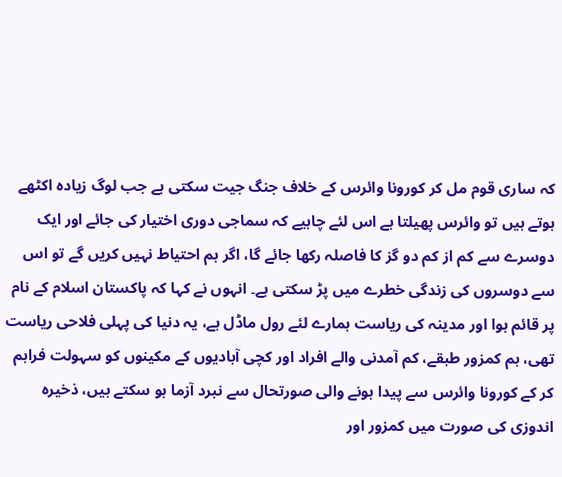کہ ساری قوم مل کر کورونا وائرس کے خلاف جنگ جیت سکتی ہے جب لوگ زیادہ اکٹھے ہوتے ہیں تو وائرس پھیلتا ہے اس لئے چاہیے کہ سماجی دوری اختیار کی جائے اور ایک دوسرے سے کم از کم دو گز کا فاصلہ رکھا جائے گا، اگر ہم احتیاط نہیں کریں گے تو اس سے دوسروں کی زندگی خطرے میں پڑ سکتی ہے۔ انہوں نے کہا کہ پاکستان اسلام کے نام پر قائم ہوا اور مدینہ کی ریاست ہمارے لئے رول ماڈل ہے، یہ دنیا کی پہلی فلاحی ریاست تھی، ہم کمزور طبقے، کم آمدنی والے افراد اور کچی آبادیوں کے مکینوں کو سہولت فراہم کر کے کورونا وائرس سے پیدا ہونے والی صورتحال سے نبرد آزما ہو سکتے ہیں، ذخیرہ اندوزی کی صورت میں کمزور اور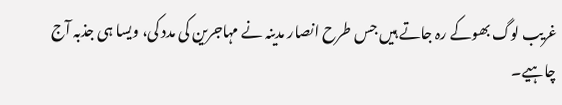غریب لوگ بھوکے رہ جاتے ہیں جس طرح انصار مدینہ نے مہاجرین کی مدد کی، ویسا ہی جذبہ آج چاہیے۔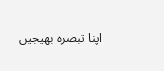اپنا تبصرہ بھیجیں